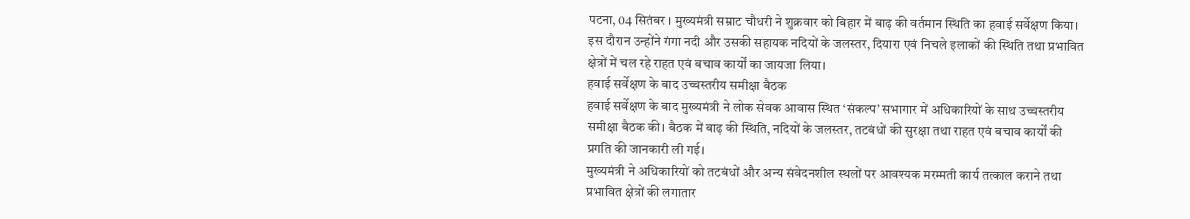पटना, 04 सितंबर । मुख्यमंत्री सम्राट चौधरी ने शुक्रवार को बिहार में बाढ़ की वर्तमान स्थिति का हवाई सर्वेक्षण किया। इस दौरान उन्होंने गंगा नदी और उसकी सहायक नदियों के जलस्तर, दियारा एवं निचले इलाकों की स्थिति तथा प्रभावित क्षेत्रों में चल रहे राहत एवं बचाव कार्यों का जायजा लिया।
हवाई सर्वेक्षण के बाद उच्चस्तरीय समीक्षा बैठक
हवाई सर्वेक्षण के बाद मुख्यमंत्री ने लोक सेवक आवास स्थित ‘संकल्प’ सभागार में अधिकारियों के साथ उच्चस्तरीय समीक्षा बैठक की। बैठक में बाढ़ की स्थिति, नदियों के जलस्तर, तटबंधों की सुरक्षा तथा राहत एवं बचाव कार्यों की प्रगति की जानकारी ली गई।
मुख्यमंत्री ने अधिकारियों को तटबंधों और अन्य संवेदनशील स्थलों पर आवश्यक मरम्मती कार्य तत्काल कराने तथा प्रभावित क्षेत्रों की लगातार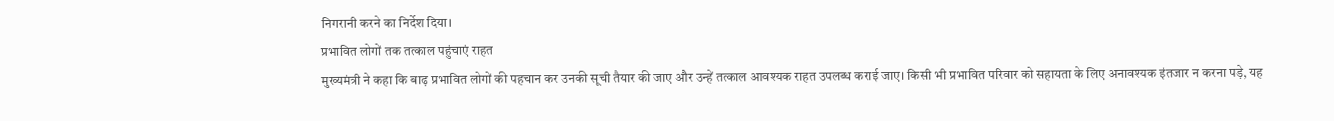निगरानी करने का निर्देश दिया।
प्रभावित लोगों तक तत्काल पहुंचाएं राहत
मुख्यमंत्री ने कहा कि बाढ़ प्रभावित लोगों की पहचान कर उनकी सूची तैयार की जाए और उन्हें तत्काल आवश्यक राहत उपलब्ध कराई जाए। किसी भी प्रभावित परिवार को सहायता के लिए अनावश्यक इंतजार न करना पड़े, यह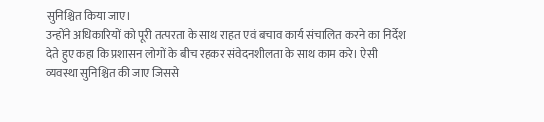सुनिश्चित किया जाए।
उन्होंने अधिकारियों को पूरी तत्परता के साथ राहत एवं बचाव कार्य संचालित करने का निर्देश देते हुए कहा कि प्रशासन लोगों के बीच रहकर संवेदनशीलता के साथ काम करे। ऐसी व्यवस्था सुनिश्चित की जाए जिससे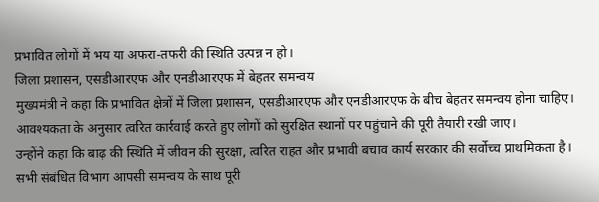प्रभावित लोगों में भय या अफरा-तफरी की स्थिति उत्पन्न न हो।
जिला प्रशासन, एसडीआरएफ और एनडीआरएफ में बेहतर समन्वय
मुख्यमंत्री ने कहा कि प्रभावित क्षेत्रों में जिला प्रशासन, एसडीआरएफ और एनडीआरएफ के बीच बेहतर समन्वय होना चाहिए। आवश्यकता के अनुसार त्वरित कार्रवाई करते हुए लोगों को सुरक्षित स्थानों पर पहुंचाने की पूरी तैयारी रखी जाए।
उन्होंने कहा कि बाढ़ की स्थिति में जीवन की सुरक्षा, त्वरित राहत और प्रभावी बचाव कार्य सरकार की सर्वोच्च प्राथमिकता है। सभी संबंधित विभाग आपसी समन्वय के साथ पूरी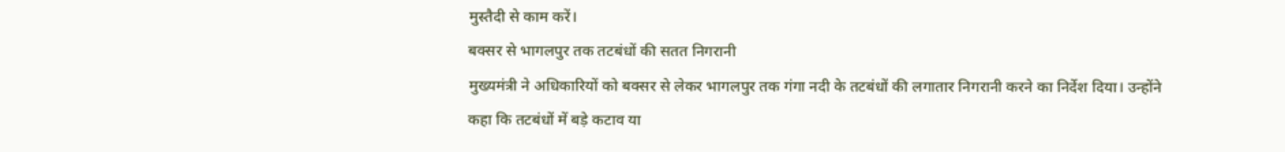मुस्तैदी से काम करें।
बक्सर से भागलपुर तक तटबंधों की सतत निगरानी
मुख्यमंत्री ने अधिकारियों को बक्सर से लेकर भागलपुर तक गंगा नदी के तटबंधों की लगातार निगरानी करने का निर्देश दिया। उन्होंने कहा कि तटबंधों में बड़े कटाव या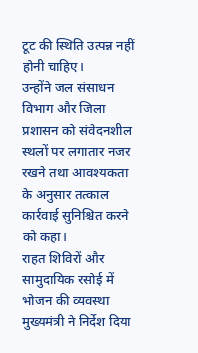टूट की स्थिति उत्पन्न नहीं होनी चाहिए।
उन्होंने जल संसाधन विभाग और जिला प्रशासन को संवेदनशील स्थलों पर लगातार नजर रखने तथा आवश्यकता के अनुसार तत्काल कार्रवाई सुनिश्चित करने को कहा।
राहत शिविरों और सामुदायिक रसोई में भोजन की व्यवस्था
मुख्यमंत्री ने निर्देश दिया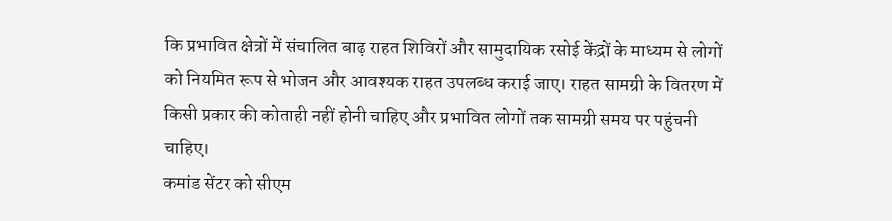कि प्रभावित क्षेत्रों में संचालित बाढ़ राहत शिविरों और सामुदायिक रसोई केंद्रों के माध्यम से लोगों को नियमित रूप से भोजन और आवश्यक राहत उपलब्ध कराई जाए। राहत सामग्री के वितरण में किसी प्रकार की कोताही नहीं होनी चाहिए और प्रभावित लोगों तक सामग्री समय पर पहुंचनी चाहिए।
कमांड सेंटर को सीएम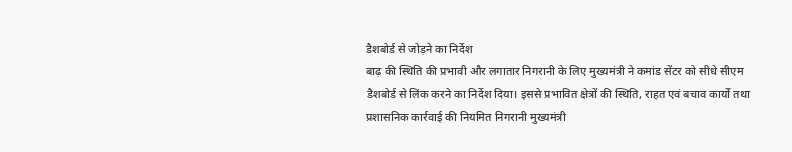डैशबोर्ड से जोड़ने का निर्देश
बाढ़ की स्थिति की प्रभावी और लगातार निगरानी के लिए मुख्यमंत्री ने कमांड सेंटर को सीधे सीएम डैशबोर्ड से लिंक करने का निर्देश दिया। इससे प्रभावित क्षेत्रों की स्थिति, राहत एवं बचाव कार्यों तथा प्रशासनिक कार्रवाई की नियमित निगरानी मुख्यमंत्री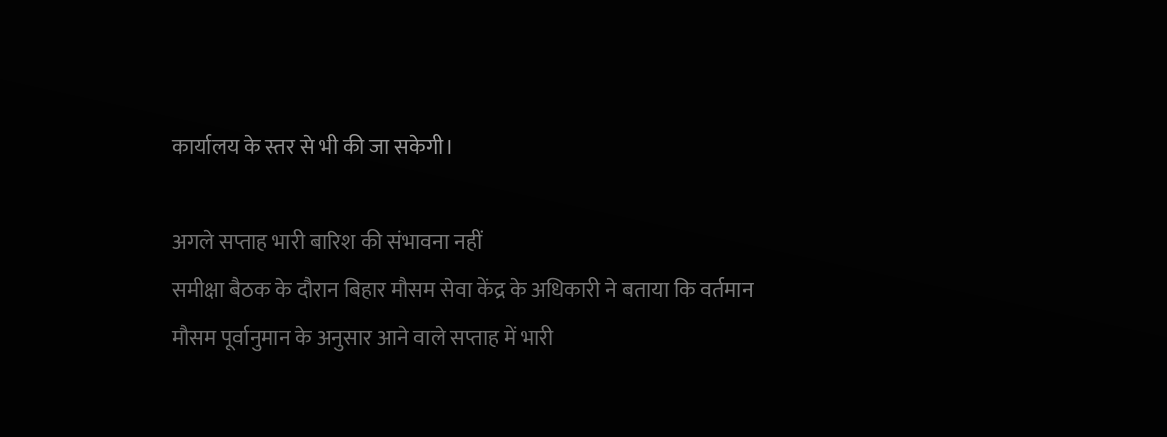कार्यालय के स्तर से भी की जा सकेगी।

अगले सप्ताह भारी बारिश की संभावना नहीं
समीक्षा बैठक के दौरान बिहार मौसम सेवा केंद्र के अधिकारी ने बताया कि वर्तमान मौसम पूर्वानुमान के अनुसार आने वाले सप्ताह में भारी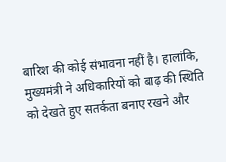बारिश की कोई संभावना नहीं है। हालांकि, मुख्यमंत्री ने अधिकारियों को बाढ़ की स्थिति को देखते हुए सतर्कता बनाए रखने और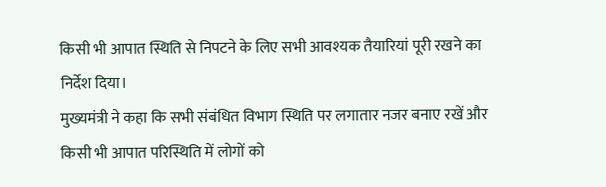किसी भी आपात स्थिति से निपटने के लिए सभी आवश्यक तैयारियां पूरी रखने का निर्देश दिया।
मुख्यमंत्री ने कहा कि सभी संबंधित विभाग स्थिति पर लगातार नजर बनाए रखें और किसी भी आपात परिस्थिति में लोगों को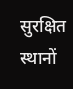सुरक्षित स्थानों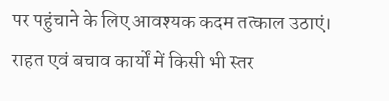पर पहुंचाने के लिए आवश्यक कदम तत्काल उठाएं। राहत एवं बचाव कार्यों में किसी भी स्तर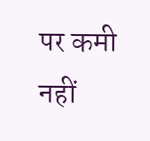पर कमी नहीं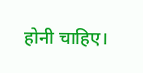होनी चाहिए।